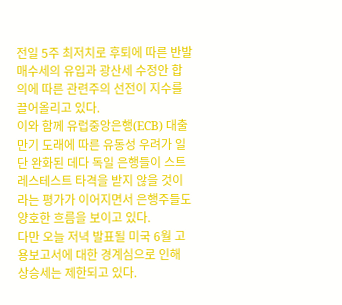전일 5주 최저치로 후퇴에 따른 반발매수세의 유입과 광산세 수정안 합의에 따른 관련주의 선전이 지수를 끌어올리고 있다.
이와 함께 유럽중앙은행(ECB) 대출만기 도래에 따른 유동성 우려가 일단 완화된 데다 독일 은행들이 스트레스테스트 타격을 받지 않을 것이라는 평가가 이어지면서 은행주들도 양호한 흐름을 보이고 있다.
다만 오늘 저녁 발표될 미국 6월 고용보고서에 대한 경계심으로 인해 상승세는 제한되고 있다.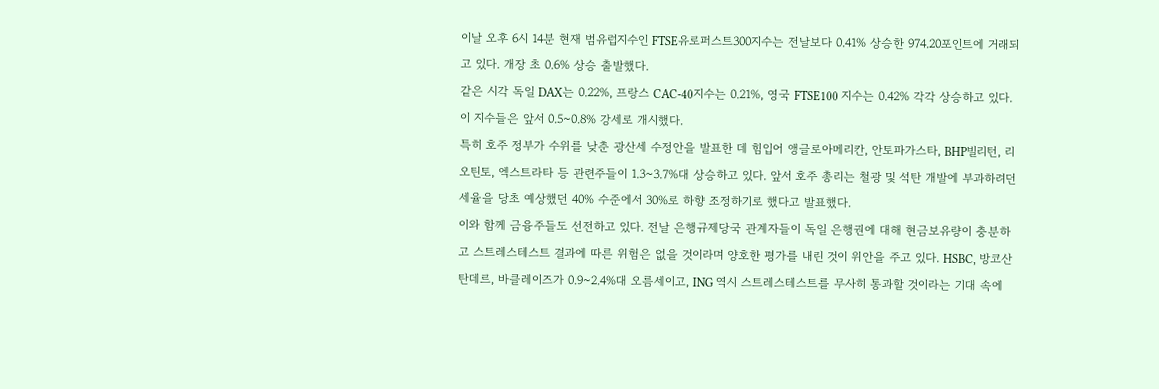이날 오후 6시 14분 현재 범유럽지수인 FTSE유로퍼스트300지수는 전날보다 0.41% 상승한 974.20포인트에 거래되고 있다. 개장 초 0.6% 상승 출발했다.
같은 시각 독일 DAX는 0.22%, 프랑스 CAC-40지수는 0.21%, 영국 FTSE100 지수는 0.42% 각각 상승하고 있다. 이 지수들은 앞서 0.5~0.8% 강세로 개시했다.
특히 호주 정부가 수위를 낮춘 광산세 수정안을 발표한 데 힘입어 앵글로아메리칸, 안토파가스타, BHP빌리턴, 리오틴토, 엑스트라타 등 관련주들이 1.3~3.7%대 상승하고 있다. 앞서 호주 총리는 철광 및 석탄 개발에 부과하려던 세율을 당초 예상했던 40% 수준에서 30%로 하향 조정하기로 했다고 발표했다.
이와 함께 금융주들도 선전하고 있다. 전날 은행규제당국 관계자들이 독일 은행권에 대해 현금보유량이 충분하고 스트레스테스트 결과에 따른 위험은 없을 것이라며 양호한 평가를 내린 것이 위안을 주고 있다. HSBC, 방코산탄데르, 바클레이즈가 0.9~2.4%대 오름세이고, ING 역시 스트레스테스트를 무사히 통과할 것이라는 기대 속에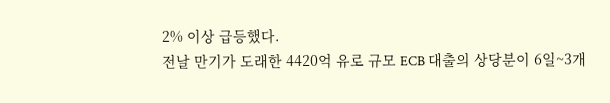2% 이상 급등했다.
전날 만기가 도래한 4420억 유로 규모 ECB 대출의 상당분이 6일~3개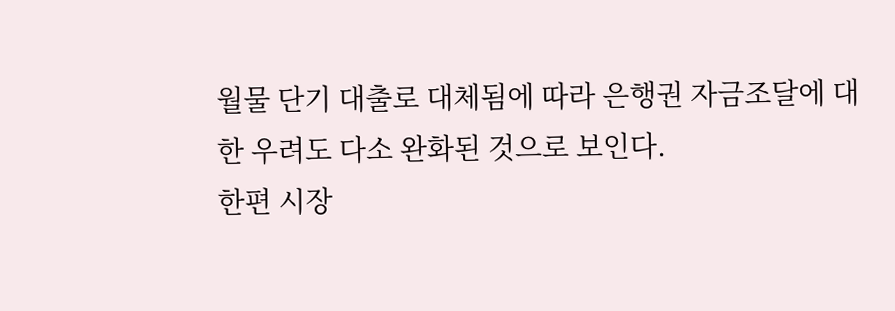월물 단기 대출로 대체됨에 따라 은행권 자금조달에 대한 우려도 다소 완화된 것으로 보인다.
한편 시장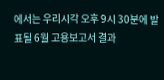에서는 우리시각 오후 9시 30분에 발표될 6월 고용보고서 결과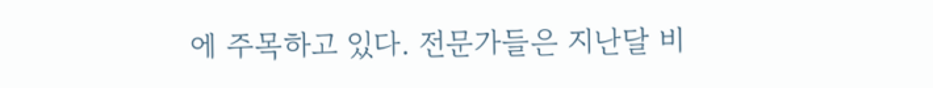에 주목하고 있다. 전문가들은 지난달 비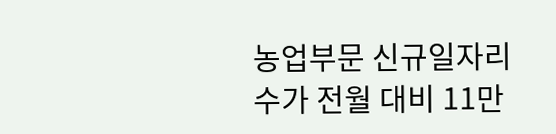농업부문 신규일자리수가 전월 대비 11만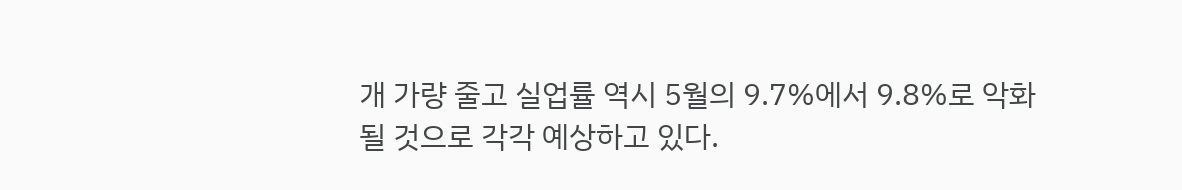개 가량 줄고 실업률 역시 5월의 9.7%에서 9.8%로 악화될 것으로 각각 예상하고 있다.